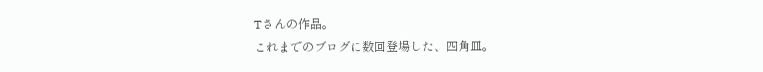Tさんの作品。
これまでのブログに数回登場した、四角皿。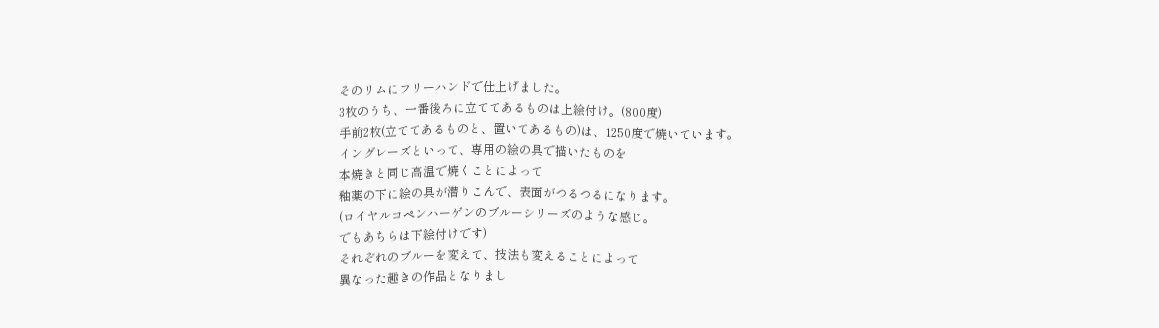そのリムにフリーハンドで仕上げました。
3枚のうち、一番後ろに立ててあるものは上絵付け。(800度)
手前2枚(立ててあるものと、置いてあるもの)は、1250度で焼いています。
イングレーズといって、専用の絵の具で描いたものを
本焼きと同じ高温で焼くことによって
釉薬の下に絵の具が潜りこんで、表面がつるつるになります。
(ロイヤルコペンハーゲンのブルーシリーズのような感じ。
でもあちらは下絵付けです)
それぞれのブルーを変えて、技法も変えることによって
異なった趣きの作品となりまし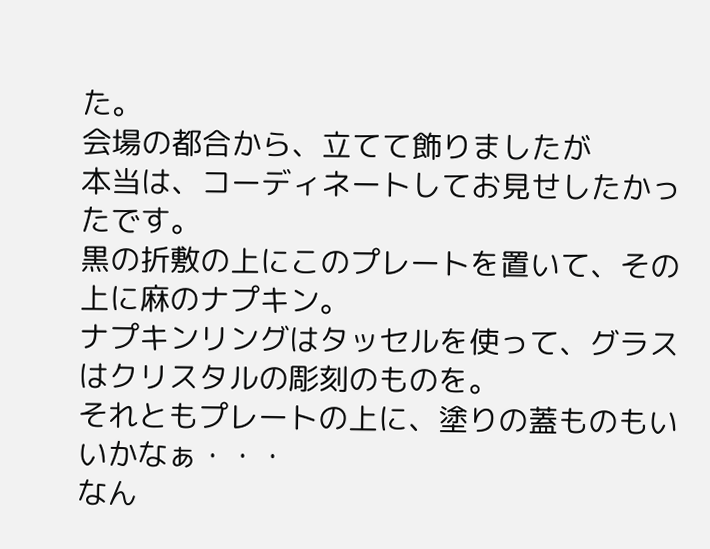た。
会場の都合から、立てて飾りましたが
本当は、コーディネートしてお見せしたかったです。
黒の折敷の上にこのプレートを置いて、その上に麻のナプキン。
ナプキンリングはタッセルを使って、グラスはクリスタルの彫刻のものを。
それともプレートの上に、塗りの蓋ものもいいかなぁ・・・
なん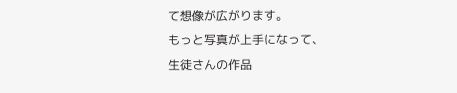て想像が広がります。
もっと写真が上手になって、
生徒さんの作品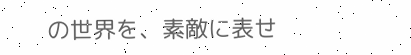の世界を、素敵に表せ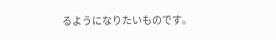るようになりたいものです。